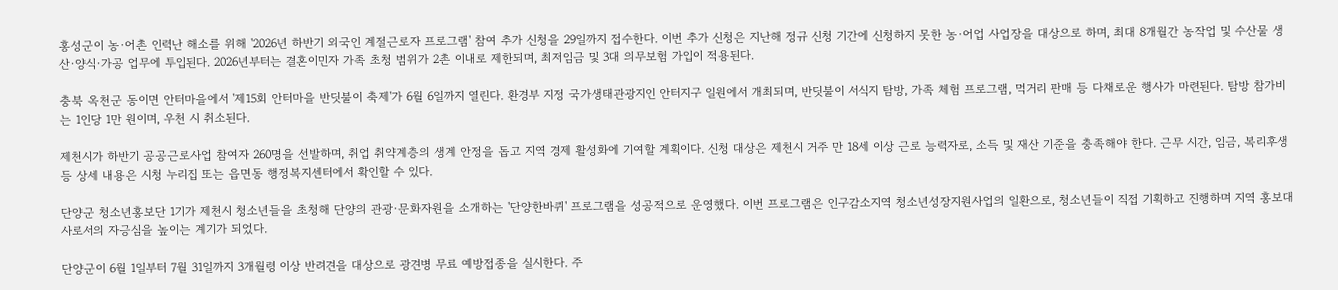홍성군이 농·어촌 인력난 해소를 위해 '2026년 하반기 외국인 계절근로자 프로그램' 참여 추가 신청을 29일까지 접수한다. 이번 추가 신청은 지난해 정규 신청 기간에 신청하지 못한 농·어업 사업장을 대상으로 하며, 최대 8개월간 농작업 및 수산물 생산·양식·가공 업무에 투입된다. 2026년부터는 결혼이민자 가족 초청 범위가 2촌 이내로 제한되며, 최저임금 및 3대 의무보험 가입이 적용된다.

충북 옥천군 동이면 안터마을에서 '제15회 안터마을 반딧불이 축제'가 6월 6일까지 열린다. 환경부 지정 국가생태관광지인 안터지구 일원에서 개최되며, 반딧불이 서식지 탐방, 가족 체험 프로그램, 먹거리 판매 등 다채로운 행사가 마련된다. 탐방 참가비는 1인당 1만 원이며, 우천 시 취소된다.

제천시가 하반기 공공근로사업 참여자 260명을 선발하며, 취업 취약계층의 생계 안정을 돕고 지역 경제 활성화에 기여할 계획이다. 신청 대상은 제천시 거주 만 18세 이상 근로 능력자로, 소득 및 재산 기준을 충족해야 한다. 근무 시간, 임금, 복리후생 등 상세 내용은 시청 누리집 또는 읍면동 행정복지센터에서 확인할 수 있다.

단양군 청소년홍보단 1기가 제천시 청소년들을 초청해 단양의 관광·문화자원을 소개하는 '단양한바퀴' 프로그램을 성공적으로 운영했다. 이번 프로그램은 인구감소지역 청소년성장지원사업의 일환으로, 청소년들이 직접 기획하고 진행하며 지역 홍보대사로서의 자긍심을 높이는 계기가 되었다.

단양군이 6월 1일부터 7월 31일까지 3개월령 이상 반려견을 대상으로 광견병 무료 예방접종을 실시한다. 주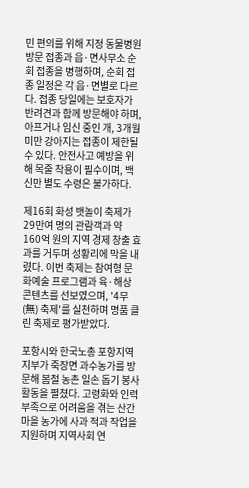민 편의를 위해 지정 동물병원 방문 접종과 읍·면사무소 순회 접종을 병행하며, 순회 접종 일정은 각 읍·면별로 다르다. 접종 당일에는 보호자가 반려견과 함께 방문해야 하며, 아프거나 임신 중인 개, 3개월 미만 강아지는 접종이 제한될 수 있다. 안전사고 예방을 위해 목줄 착용이 필수이며, 백신만 별도 수령은 불가하다.

제16회 화성 뱃놀이 축제가 29만여 명의 관람객과 약 160억 원의 지역 경제 창출 효과를 거두며 성황리에 막을 내렸다. 이번 축제는 참여형 문화예술 프로그램과 육·해상 콘텐츠를 선보였으며, '4무(無) 축제'를 실천하며 명품 클린 축제로 평가받았다.

포항시와 한국노총 포항지역지부가 죽장면 과수농가를 방문해 봄철 농촌 일손 돕기 봉사활동을 펼쳤다. 고령화와 인력 부족으로 어려움을 겪는 산간 마을 농가에 사과 적과 작업을 지원하며 지역사회 연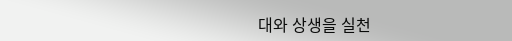대와 상생을 실천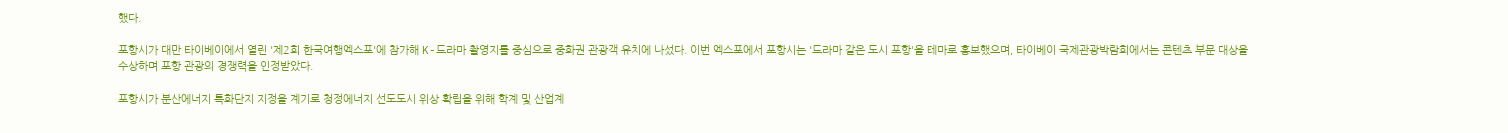했다.

포항시가 대만 타이베이에서 열린 '제2회 한국여행엑스포'에 참가해 K-드라마 촬영지를 중심으로 중화권 관광객 유치에 나섰다. 이번 엑스포에서 포항시는 '드라마 같은 도시 포항'을 테마로 홍보했으며, 타이베이 국제관광박람회에서는 콘텐츠 부문 대상을 수상하며 포항 관광의 경쟁력을 인정받았다.

포항시가 분산에너지 특화단지 지정을 계기로 청정에너지 선도도시 위상 확립을 위해 학계 및 산업계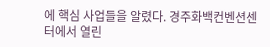에 핵심 사업들을 알렸다. 경주화백컨벤션센터에서 열린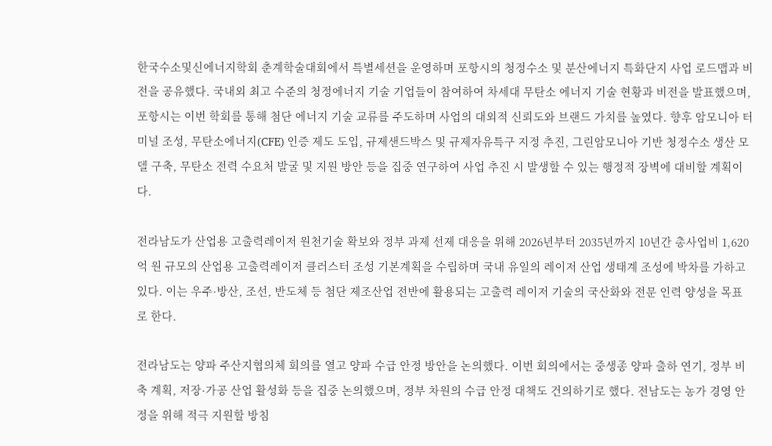한국수소및신에너지학회 춘계학술대회에서 특별세션을 운영하며 포항시의 청정수소 및 분산에너지 특화단지 사업 로드맵과 비전을 공유했다. 국내외 최고 수준의 청정에너지 기술 기업들이 참여하여 차세대 무탄소 에너지 기술 현황과 비전을 발표했으며, 포항시는 이번 학회를 통해 첨단 에너지 기술 교류를 주도하며 사업의 대외적 신뢰도와 브랜드 가치를 높였다. 향후 암모니아 터미널 조성, 무탄소에너지(CFE) 인증 제도 도입, 규제샌드박스 및 규제자유특구 지정 추진, 그린암모니아 기반 청정수소 생산 모델 구축, 무탄소 전력 수요처 발굴 및 지원 방안 등을 집중 연구하여 사업 추진 시 발생할 수 있는 행정적 장벽에 대비할 계획이다.

전라남도가 산업용 고출력레이저 원천기술 확보와 정부 과제 선제 대응을 위해 2026년부터 2035년까지 10년간 총사업비 1,620억 원 규모의 산업용 고출력레이저 클러스터 조성 기본계획을 수립하며 국내 유일의 레이저 산업 생태계 조성에 박차를 가하고 있다. 이는 우주·방산, 조선, 반도체 등 첨단 제조산업 전반에 활용되는 고출력 레이저 기술의 국산화와 전문 인력 양성을 목표로 한다.

전라남도는 양파 주산지협의체 회의를 열고 양파 수급 안정 방안을 논의했다. 이번 회의에서는 중생종 양파 출하 연기, 정부 비축 계획, 저장·가공 산업 활성화 등을 집중 논의했으며, 정부 차원의 수급 안정 대책도 건의하기로 했다. 전남도는 농가 경영 안정을 위해 적극 지원할 방침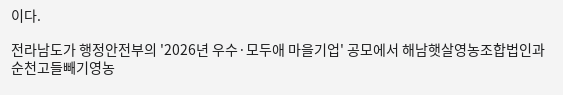이다.

전라남도가 행정안전부의 '2026년 우수·모두애 마을기업' 공모에서 해남햇살영농조합법인과 순천고들빼기영농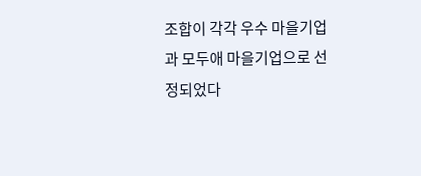조합이 각각 우수 마을기업과 모두애 마을기업으로 선정되었다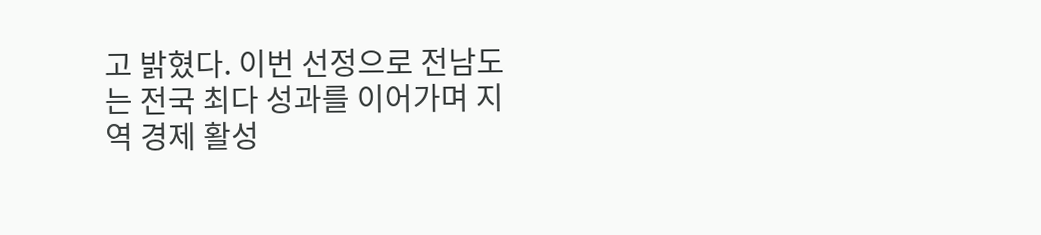고 밝혔다. 이번 선정으로 전남도는 전국 최다 성과를 이어가며 지역 경제 활성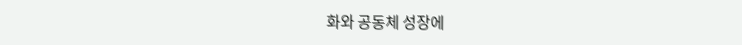화와 공동체 성장에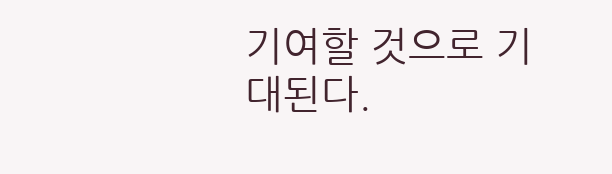기여할 것으로 기대된다.